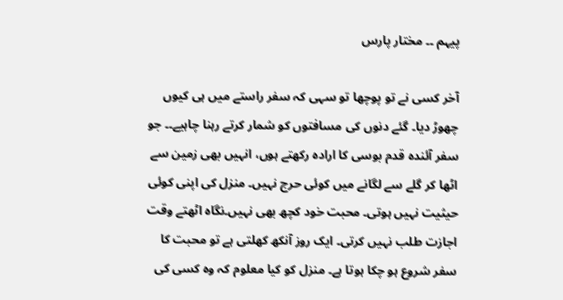پیہم ۔۔ مختار پارس

آخر کسی نے تو پوچھا تو سہی کہ سفر راستے میں ہی کیوں چھوڑ دیا۔ گئے دنوں کی مسافتوں کو شمار کرتے رہنا چاہیے۔۔ جو سفر آئندہ قدم بوسی کا ارادہ رکھتے ہوں، انہیں بھی زمین سے اٹھا کر گلے سے لگانے میں کوئی حرج نہیں۔ منزل کی اپنی کوئی حیثیت نہیں ہوتی۔ محبت خود کچھ بھی نہیں۔نگاہ اٹھتے وقت اجازت طلب نہیں کرتی۔ ایک روز آنکھ کھلتی ہے تو محبت کا سفر شروع ہو چکا ہوتا ہے۔ منزل کو کیا معلوم کہ وہ کسی کی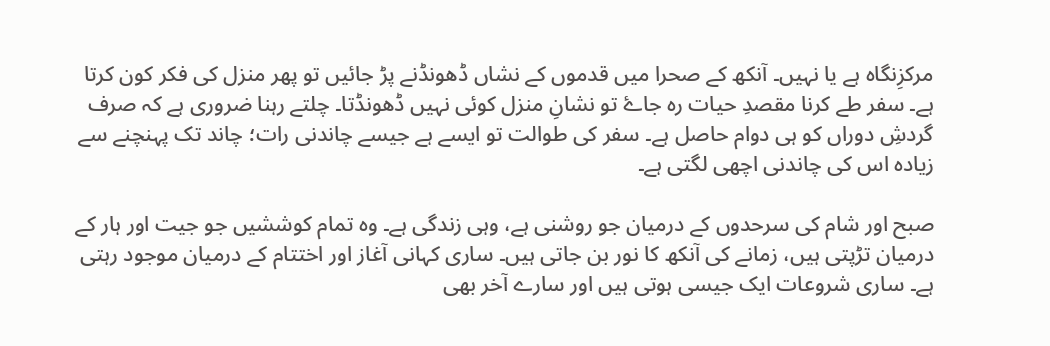مرکزِنگاہ ہے یا نہیں۔ آنکھ کے صحرا میں قدموں کے نشاں ڈھونڈنے پڑ جائیں تو پھر منزل کی فکر کون کرتا ہے۔ سفر طے کرنا مقصدِ حیات رہ جاۓ تو نشانِ منزل کوئی نہیں ڈھونڈتا۔ چلتے رہنا ضروری ہے کہ صرف گردشِ دوراں کو ہی دوام حاصل ہے۔ سفر کی طوالت تو ایسے ہے جیسے چاندنی رات؛ چاند تک پہنچنے سے زیادہ اس کی چاندنی اچھی لگتی ہے۔

صبح اور شام کی سرحدوں کے درمیان جو روشنی ہے، وہی زندگی ہے۔ وہ تمام کوششیں جو جیت اور ہار کے درمیان تڑپتی ہیں، زمانے کی آنکھ کا نور بن جاتی ہیں۔ ساری کہانی آغاز اور اختتام کے درمیان موجود رہتی ہے۔ ساری شروعات ایک جیسی ہوتی ہیں اور سارے آخر بھی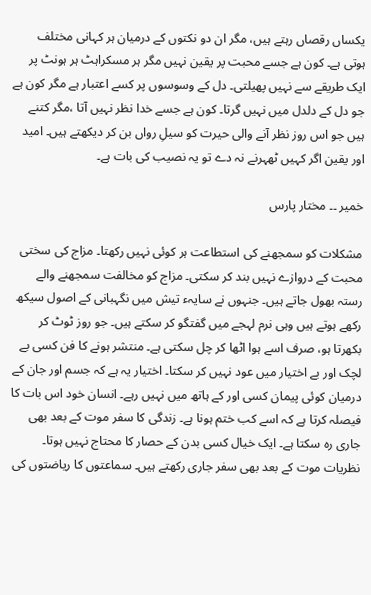یکساں رقصاں رہتے ہیں، مگر ان دو نکتوں کے درمیان ہر کہانی مختلف ہوتی ہے۔ کون ہے جسے محبت پر یقین نہیں مگر ہر مسکراہٹ ہر ہونٹ پر ایک طریقے سے نہیں پھیلتی۔ دل کے وسوسوں پر کسے اعتبار ہے مگر کون ہے جو دل کے دلدل میں نہیں گرتا۔ کون ہے جسے خدا نظر نہیں آتا ،مگر کتنے ہیں جو اس روز نظر آنے والی حیرت کو سیلِ رواں بن کر دیکھتے ہیں۔ امید اور یقین اگر کہیں ٹھہرنے نہ دے تو یہ نصیب کی بات ہے۔

خمیر ۔۔ مختار پارس

مشکلات کو سمجھنے کی استطاعت ہر کوئی نہیں رکھتا۔ مزاج کی سختی محبت کے دروازے نہیں بند کر سکتی۔ مزاج کو مخالفت سمجھنے والے رستہ بھول جاتے ہیں۔ جنہوں نے سایہء تیش میں نگہبانی کے اصول سیکھ رکھے ہوتے ہیں وہی نرم لہجے میں گفتگو کر سکتے ہیں۔ جو روز ٹوٹ کر بکھرتا ہو، صرف اسے ہوا اٹھا کر چل سکتی ہے۔ منتشر ہونے کا فن کسی بے لچک اور بے اختیار میں عود نہیں کر سکتا۔ اختیار یہ ہے کہ جسم اور جان کے درمیان کوئی پیمان کسی اور کے ہاتھ میں نہیں رہے۔ انسان خود اس بات کا فیصلہ کرتا ہے کہ اسے کب ختم ہونا ہے۔ زندگی کا سفر موت کے بعد بھی جاری رہ سکتا ہے۔ ایک خیال کسی بدن کے حصار کا محتاج نہیں ہوتا۔ نظریات موت کے بعد بھی سفر جاری رکھتے ہیں۔ سماعتوں کا ریاضتوں کی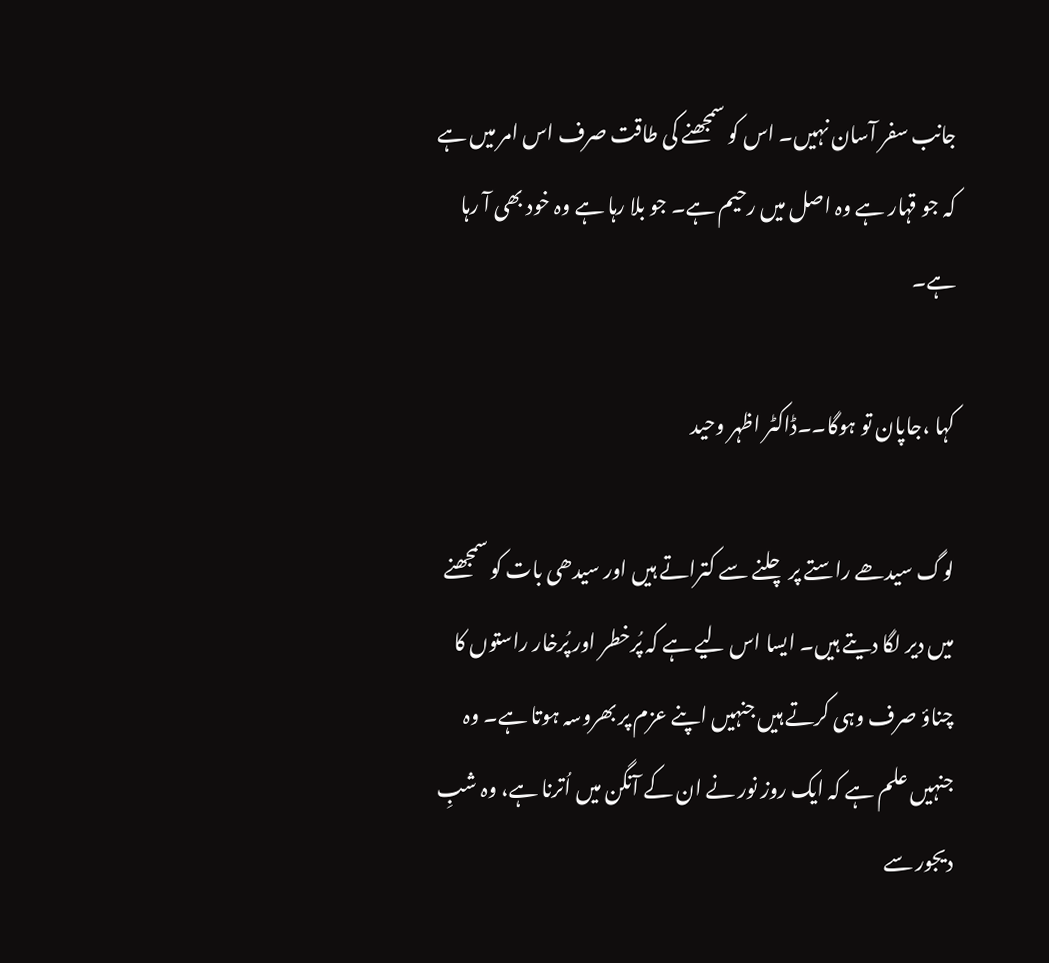جانب سفر آسان نہیں۔ اس کو سمجھنے کی طاقت صرف اس امر میں ہے کہ جو قہار ہے وہ اصل میں رحیم ہے۔ جو بلا رہا ہے وہ خود بھی آ رہا ہے۔

کہا ،جاپان تو ہوگا۔۔ڈاکٹر اظہر وحید

لوگ سیدھے راستے پر چلنے سے کتراتے ہیں اور سیدھی بات کو سمجھنے میں دیر لگا دیتے ہیں۔ ایسا اس لیے ہے کہ پُرخطر اور پُرخار راستوں کا چناؤ صرف وہی کرتے ہیں جنہیں اپنے عزم پر بھروسہ ہوتا ہے۔ وہ جنہیں علم ہے کہ ایک روز نور نے ان کے آنگن میں اُترنا ہے، وہ شبِ دیجور سے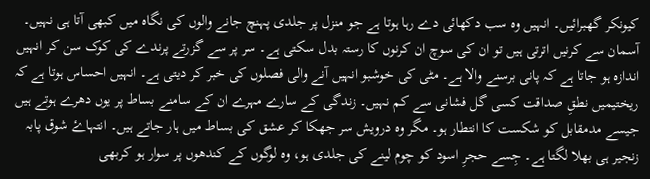کیونکر گھبرائیں۔ انہیں وہ سب دکھائی دے رہا ہوتا ہے جو منزل پر جلدی پہنچ جانے والوں کی نگاہ میں کبھی آتا ہی نہیں۔ آسمان سے کرنیں اترتی ہیں تو ان کی سوچ ان کرنوں کا رستہ بدل سکتی ہے۔ سر پر سے گزرتے پرندے کی کوک سن کر انہیں اندازہ ہو جاتا ہے کہ پانی برسنے والا ہے۔ مٹی کی خوشبو انہیں آنے والی فصلوں کی خبر کر دیتی ہے۔ انہیں احساس ہوتا ہے کہ ریختیمیں نطقِ صداقت کسی گل فشانی سے کم نہیں۔ زندگی کے سارے مہرے ان کے سامنے بساط پر یوں دھرے ہوتے ہیں جیسے مدمقابل کو شکست کا انتطار ہو۔ مگر وہ درویش سر جھکا کر عشق کی بساط میں ہار جاتے ہیں۔ انتہاۓ شوق پابہ زنجیر ہی بھلا لگتا ہے۔ جِسے حجرِ اسود کو چوم لینے کی جلدی ہو، وہ لوگوں کے کندھوں پر سوار ہو کربھی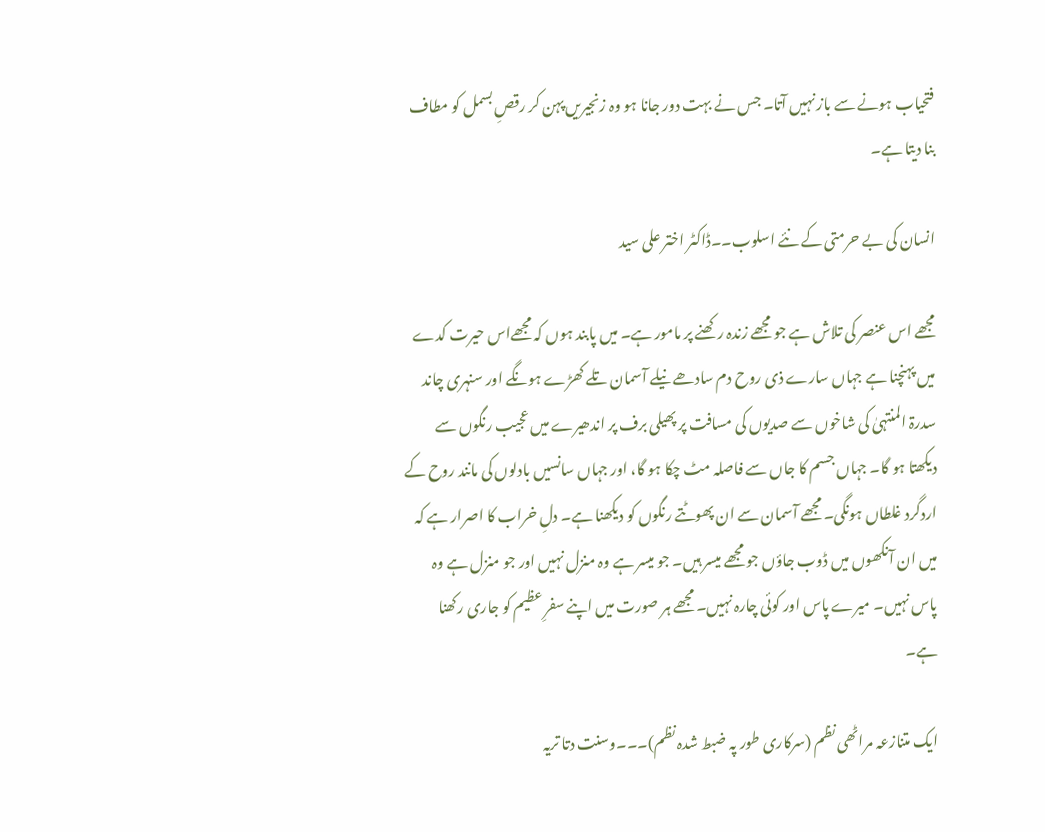فتحیاب ہونے سے باز نہیں آتا۔ جس نے بہت دور جانا ہو وہ زنجیریں پہن کر رقصِ بسمل کو مطاف بنا دیتا ہے۔

انسان کی بے حرمتی کے نئے اسلوب۔۔ڈاکٹر اختر علی سید

مجھے اس عنصر کی تلاش ہے جو مجھے زندہ رکھنے پر مامور ہے۔ میں پابند ہوں کہ مجھےاس حیرت کدے میں پہنچنا ہے جہاں سارے ذی روح دم سادھے نیلے آسمان تلے کھڑے ہونگے اور سنہری چاند سدرۃ المنتہیٰ کی شاخوں سے صدیوں کی مسافت پر پھیلی برف پر اندھیرے میں عجیب رنگوں سے دیکھتا ہو گا۔ جہاں جسم کا جاں سے فاصلہ مٹ چکا ہو گا، اور جہاں سانسیں بادلوں کی مانند روح کے اردگرد غلطاں ہونگی۔ مجھے آسمان سے ان پھوٹتے رنگوں کو دیکھنا ہے۔ دلِ خراب کا اصرار ہے کہ میں ان آنکھوں میں ڈوب جاؤں جو مجھے میسر ہیں۔ جو میسر ہے وہ منزل نہیں اور جو منزل ہے وہ پاس نہیں۔ میرے پاس اور کوئی چارہ نہیں۔ مجھے ہر صورت میں اپنے سفرِ عظیم کو جاری رکھنا ہے۔

ایک متنازعہ مراٹھی نظم (سرکاری طور پہ ضبط شدہ نظم)۔۔۔وسنت دتا تریہ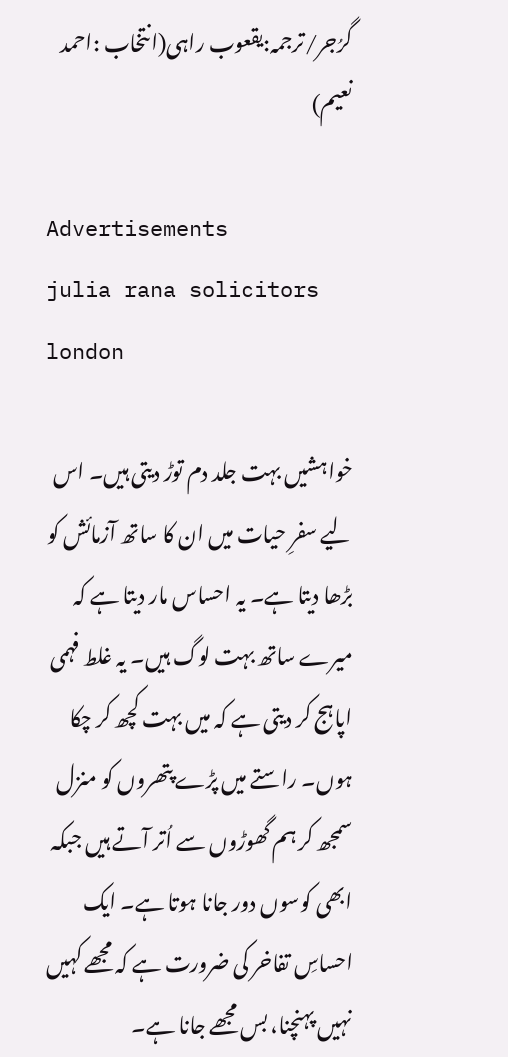گرُجر/ترجمہ:یقعوب راہی(انتخاب :احمد نعیم)

Advertisements
julia rana solicitors london

خواہشیں بہت جلد دم توڑ دیتی ہیں۔ اس لیے سفرِ حیات میں ان کا ساتھ آزمائش کو بڑھا دیتا ہے۔ یہ احساس مار دیتا ہے کہ میرے ساتھ بہت لوگ ہیں۔ یہ غلط فہمی اپاہج کر دیتی ہے کہ میں بہت کچھ کر چکا ہوں۔ راستے میں پڑے پتھروں کو منزل سمجھ کر ہم گھوڑوں سے اُتر آتے ہیں جبکہ ابھی کوسوں دور جانا ہوتا ہے۔ ایک احساسِ تفاخر کی ضرورت ہے کہ مجھے کہیں نہیں پہنچنا، بس مجھے جانا ہے۔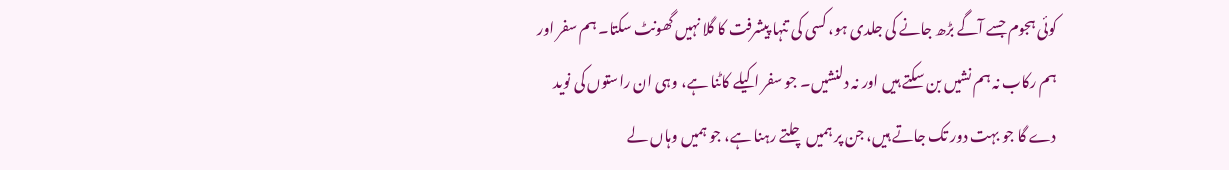کوئی ہجوم جسے آگے بڑھ جانے کی جلدی ہو، کسی کی تنہا پیشرفت کا گلا نہیں گھونٹ سکتا۔ ہم سفر اور ہم رکاب نہ ہم نشیں بن سکتے ہیں اور نہ دلنشیں۔ جو سفر اکیلے کاٹنا ہے، وہی ان راستوں کی نوید دے گا جو بہت دور تک جاتے ہیں، جن پر ہمیں چلتے رہنا ہے، جو ہمیں وہاں لے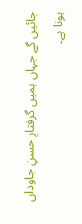جائیں گے جہاں ہمیں گرفتارِ حسنِ جاوداں ہونا ہے۔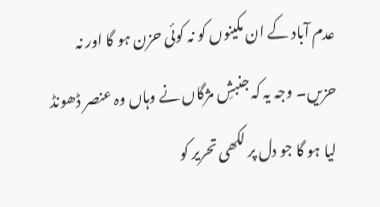عدم آباد کے ان مکینوں کو نہ کوئی حزن ہو گا اور نہ حزیں۔ وجہ یہ کہ جنبشِ مژگاں نے وہاں وہ عنصر ڈھونڈ لیا ہو گا جو دل پر لکھی تحریر کو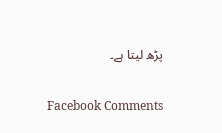پڑھ لیتا ہے۔

Facebook Comments